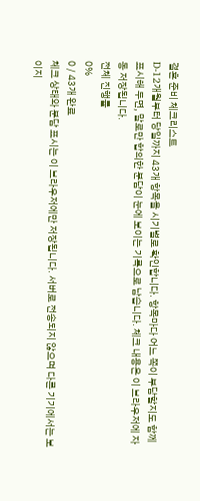결혼 준비 체크리스트
D-12개월부터 당일까지 43개 항목을 시기별로 확인합니다. 항목마다 어느 쪽이 부담할지도 함께 표시해 두면, 말로만 합의한 분담이 눈에 보이는 기록으로 남습니다. 체크 내용은 이 브라우저에 자동 저장됩니다.
전체 진행률
0%
0 / 43개 완료
체크 상태와 분담 표시는 이 브라우저에만 저장됩니다. 서버로 전송되지 않으며 다른 기기에서는 보이지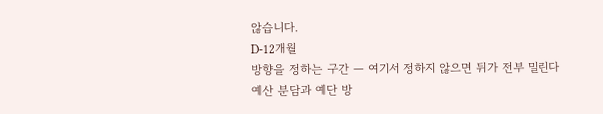않습니다.
D-12개월
방향을 정하는 구간 — 여기서 정하지 않으면 뒤가 전부 밀린다
예산 분담과 예단 방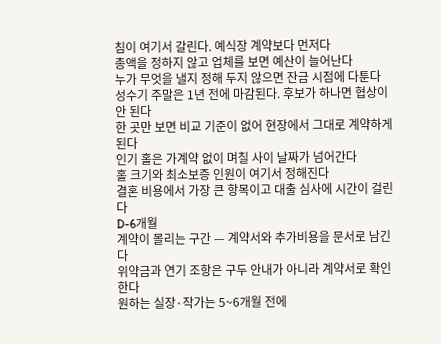침이 여기서 갈린다. 예식장 계약보다 먼저다
총액을 정하지 않고 업체를 보면 예산이 늘어난다
누가 무엇을 낼지 정해 두지 않으면 잔금 시점에 다툰다
성수기 주말은 1년 전에 마감된다. 후보가 하나면 협상이 안 된다
한 곳만 보면 비교 기준이 없어 현장에서 그대로 계약하게 된다
인기 홀은 가계약 없이 며칠 사이 날짜가 넘어간다
홀 크기와 최소보증 인원이 여기서 정해진다
결혼 비용에서 가장 큰 항목이고 대출 심사에 시간이 걸린다
D-6개월
계약이 몰리는 구간 — 계약서와 추가비용을 문서로 남긴다
위약금과 연기 조항은 구두 안내가 아니라 계약서로 확인한다
원하는 실장·작가는 5~6개월 전에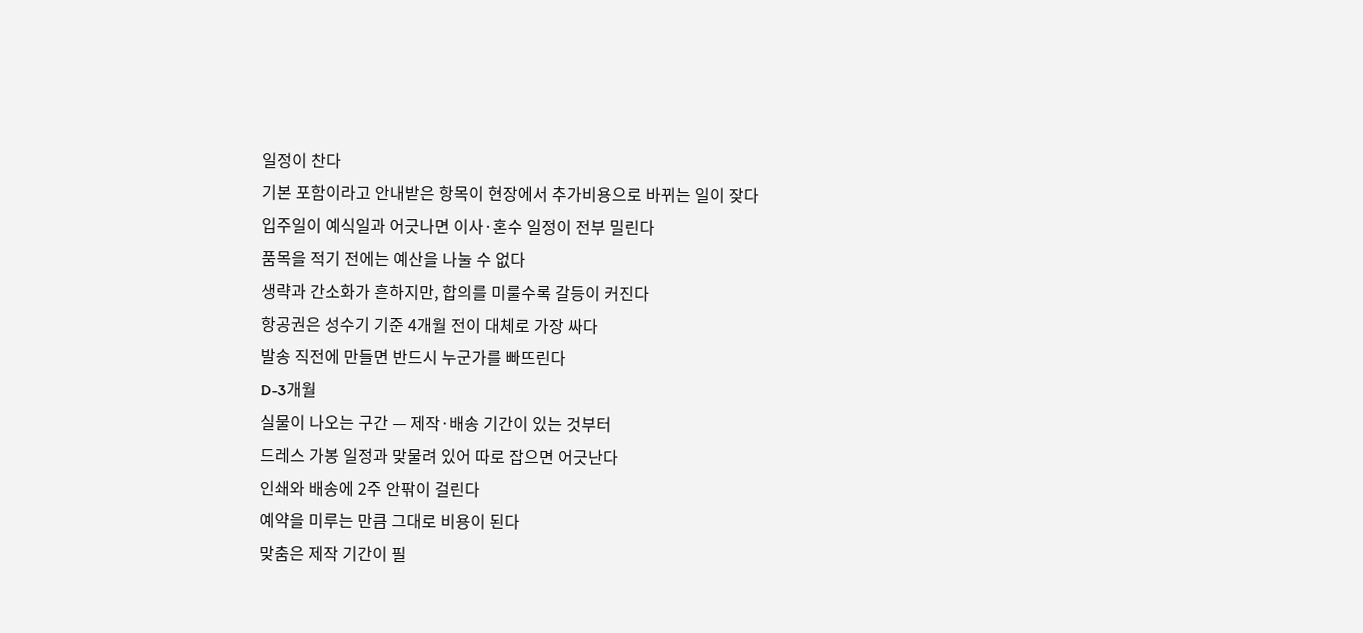일정이 찬다
기본 포함이라고 안내받은 항목이 현장에서 추가비용으로 바뀌는 일이 잦다
입주일이 예식일과 어긋나면 이사·혼수 일정이 전부 밀린다
품목을 적기 전에는 예산을 나눌 수 없다
생략과 간소화가 흔하지만, 합의를 미룰수록 갈등이 커진다
항공권은 성수기 기준 4개월 전이 대체로 가장 싸다
발송 직전에 만들면 반드시 누군가를 빠뜨린다
D-3개월
실물이 나오는 구간 — 제작·배송 기간이 있는 것부터
드레스 가봉 일정과 맞물려 있어 따로 잡으면 어긋난다
인쇄와 배송에 2주 안팎이 걸린다
예약을 미루는 만큼 그대로 비용이 된다
맞춤은 제작 기간이 필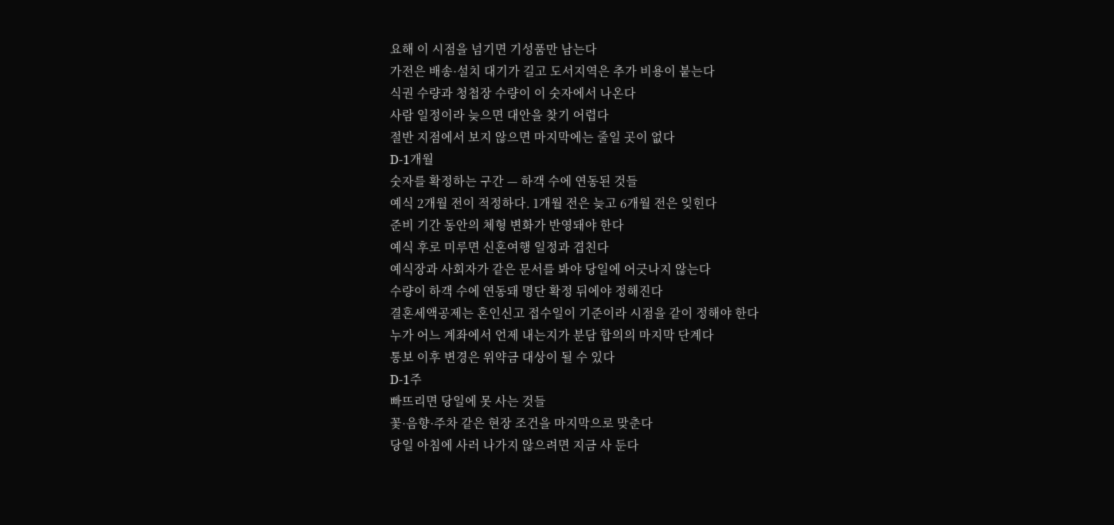요해 이 시점을 넘기면 기성품만 남는다
가전은 배송·설치 대기가 길고 도서지역은 추가 비용이 붙는다
식권 수량과 청첩장 수량이 이 숫자에서 나온다
사람 일정이라 늦으면 대안을 찾기 어렵다
절반 지점에서 보지 않으면 마지막에는 줄일 곳이 없다
D-1개월
숫자를 확정하는 구간 — 하객 수에 연동된 것들
예식 2개월 전이 적정하다. 1개월 전은 늦고 6개월 전은 잊힌다
준비 기간 동안의 체형 변화가 반영돼야 한다
예식 후로 미루면 신혼여행 일정과 겹친다
예식장과 사회자가 같은 문서를 봐야 당일에 어긋나지 않는다
수량이 하객 수에 연동돼 명단 확정 뒤에야 정해진다
결혼세액공제는 혼인신고 접수일이 기준이라 시점을 같이 정해야 한다
누가 어느 계좌에서 언제 내는지가 분담 합의의 마지막 단계다
통보 이후 변경은 위약금 대상이 될 수 있다
D-1주
빠뜨리면 당일에 못 사는 것들
꽃·음향·주차 같은 현장 조건을 마지막으로 맞춘다
당일 아침에 사러 나가지 않으려면 지금 사 둔다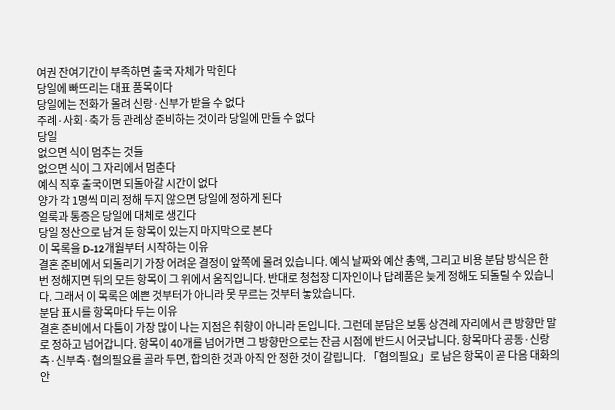여권 잔여기간이 부족하면 출국 자체가 막힌다
당일에 빠뜨리는 대표 품목이다
당일에는 전화가 몰려 신랑·신부가 받을 수 없다
주례·사회·축가 등 관례상 준비하는 것이라 당일에 만들 수 없다
당일
없으면 식이 멈추는 것들
없으면 식이 그 자리에서 멈춘다
예식 직후 출국이면 되돌아갈 시간이 없다
양가 각 1명씩 미리 정해 두지 않으면 당일에 정하게 된다
얼룩과 통증은 당일에 대체로 생긴다
당일 정산으로 남겨 둔 항목이 있는지 마지막으로 본다
이 목록을 D-12개월부터 시작하는 이유
결혼 준비에서 되돌리기 가장 어려운 결정이 앞쪽에 몰려 있습니다. 예식 날짜와 예산 총액, 그리고 비용 분담 방식은 한 번 정해지면 뒤의 모든 항목이 그 위에서 움직입니다. 반대로 청첩장 디자인이나 답례품은 늦게 정해도 되돌릴 수 있습니다. 그래서 이 목록은 예쁜 것부터가 아니라 못 무르는 것부터 놓았습니다.
분담 표시를 항목마다 두는 이유
결혼 준비에서 다툼이 가장 많이 나는 지점은 취향이 아니라 돈입니다. 그런데 분담은 보통 상견례 자리에서 큰 방향만 말로 정하고 넘어갑니다. 항목이 40개를 넘어가면 그 방향만으로는 잔금 시점에 반드시 어긋납니다. 항목마다 공동·신랑측·신부측·협의필요를 골라 두면, 합의한 것과 아직 안 정한 것이 갈립니다. 「협의필요」로 남은 항목이 곧 다음 대화의 안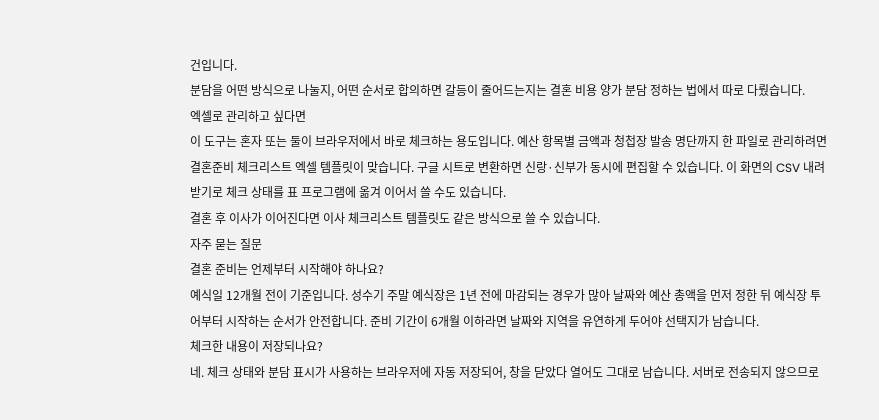건입니다.
분담을 어떤 방식으로 나눌지, 어떤 순서로 합의하면 갈등이 줄어드는지는 결혼 비용 양가 분담 정하는 법에서 따로 다뤘습니다.
엑셀로 관리하고 싶다면
이 도구는 혼자 또는 둘이 브라우저에서 바로 체크하는 용도입니다. 예산 항목별 금액과 청첩장 발송 명단까지 한 파일로 관리하려면 결혼준비 체크리스트 엑셀 템플릿이 맞습니다. 구글 시트로 변환하면 신랑·신부가 동시에 편집할 수 있습니다. 이 화면의 CSV 내려받기로 체크 상태를 표 프로그램에 옮겨 이어서 쓸 수도 있습니다.
결혼 후 이사가 이어진다면 이사 체크리스트 템플릿도 같은 방식으로 쓸 수 있습니다.
자주 묻는 질문
결혼 준비는 언제부터 시작해야 하나요?
예식일 12개월 전이 기준입니다. 성수기 주말 예식장은 1년 전에 마감되는 경우가 많아 날짜와 예산 총액을 먼저 정한 뒤 예식장 투어부터 시작하는 순서가 안전합니다. 준비 기간이 6개월 이하라면 날짜와 지역을 유연하게 두어야 선택지가 남습니다.
체크한 내용이 저장되나요?
네. 체크 상태와 분담 표시가 사용하는 브라우저에 자동 저장되어, 창을 닫았다 열어도 그대로 남습니다. 서버로 전송되지 않으므로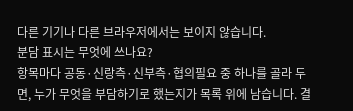다른 기기나 다른 브라우저에서는 보이지 않습니다.
분담 표시는 무엇에 쓰나요?
항목마다 공동·신랑측·신부측·협의필요 중 하나를 골라 두면, 누가 무엇을 부담하기로 했는지가 목록 위에 남습니다. 결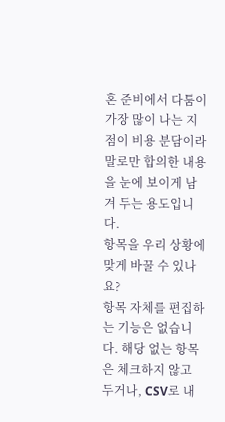혼 준비에서 다툼이 가장 많이 나는 지점이 비용 분담이라 말로만 합의한 내용을 눈에 보이게 남겨 두는 용도입니다.
항목을 우리 상황에 맞게 바꿀 수 있나요?
항목 자체를 편집하는 기능은 없습니다. 해당 없는 항목은 체크하지 않고 두거나, CSV로 내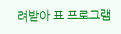려받아 표 프로그램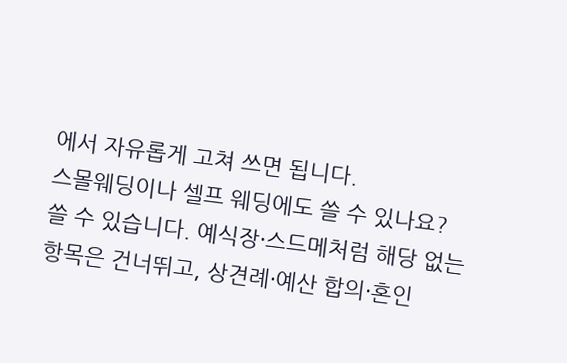에서 자유롭게 고쳐 쓰면 됩니다.
스몰웨딩이나 셀프 웨딩에도 쓸 수 있나요?
쓸 수 있습니다. 예식장·스드메처럼 해당 없는 항목은 건너뛰고, 상견례·예산 합의·혼인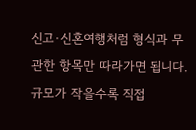신고·신혼여행처럼 형식과 무관한 항목만 따라가면 됩니다. 규모가 작을수록 직접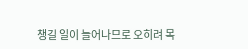챙길 일이 늘어나므로 오히려 목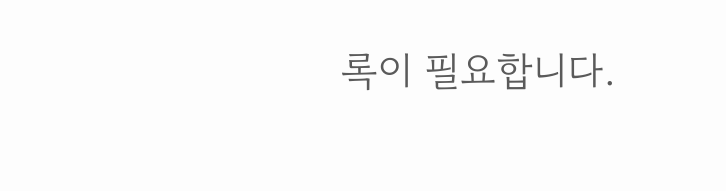록이 필요합니다.